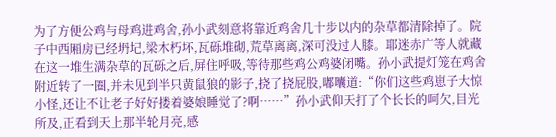为了方便公鸡与母鸡进鸡舍,孙小武刻意将靠近鸡舍几十步以内的杂草都清除掉了。院子中西厢房已经坍圮,梁木朽坏,瓦砾堆砌,荒草离离,深可没过人膝。耶迷赤广等人就藏在这一堆生满杂草的瓦砾之后,屏住呼吸,等待那些鸡公鸡婆闭嘴。孙小武提灯笼在鸡舍附近转了一圈,并未见到半只黄鼠狼的影子,挠了挠屁股,嘟囔道:“你们这些鸡崽子大惊小怪,还让不让老子好好搂着婆娘睡觉了?啊……”孙小武仰天打了个长长的呵欠,目光所及,正看到天上那半轮月亮,感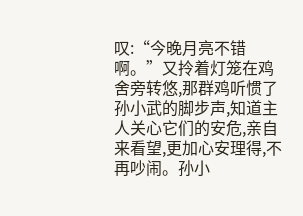叹:“今晚月亮不错啊。”又拎着灯笼在鸡舍旁转悠,那群鸡听惯了孙小武的脚步声,知道主人关心它们的安危,亲自来看望,更加心安理得,不再吵闹。孙小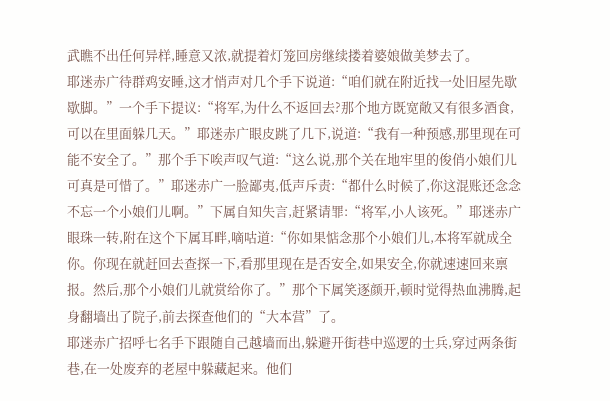武瞧不出任何异样,睡意又浓,就提着灯笼回房继续搂着婆娘做美梦去了。
耶迷赤广待群鸡安睡,这才悄声对几个手下说道:“咱们就在附近找一处旧屋先歇歇脚。”一个手下提议:“将军,为什么不返回去?那个地方既宽敞又有很多酒食,可以在里面躲几天。”耶迷赤广眼皮跳了几下,说道:“我有一种预感,那里现在可能不安全了。”那个手下唉声叹气道:“这么说,那个关在地牢里的俊俏小娘们儿可真是可惜了。”耶迷赤广一脸鄙夷,低声斥责:“都什么时候了,你这混账还念念不忘一个小娘们儿啊。”下属自知失言,赶紧请罪:“将军,小人该死。”耶迷赤广眼珠一转,附在这个下属耳畔,嘀咕道:“你如果惦念那个小娘们儿,本将军就成全你。你现在就赶回去查探一下,看那里现在是否安全,如果安全,你就速速回来禀报。然后,那个小娘们儿就赏给你了。”那个下属笑逐颜开,顿时觉得热血沸腾,起身翻墙出了院子,前去探查他们的“大本营”了。
耶迷赤广招呼七名手下跟随自己越墙而出,躲避开街巷中巡逻的士兵,穿过两条街巷,在一处废弃的老屋中躲藏起来。他们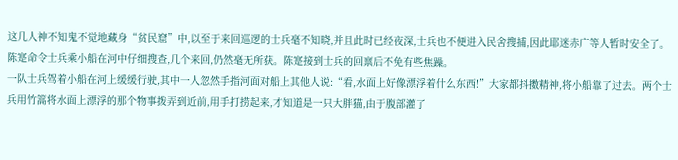这几人神不知鬼不觉地藏身“贫民窟”中,以至于来回巡逻的士兵毫不知晓,并且此时已经夜深,士兵也不便进入民舍搜捕,因此耶迷赤广等人暂时安全了。
陈寔命令士兵乘小船在河中仔细搜查,几个来回,仍然毫无所获。陈寔接到士兵的回禀后不免有些焦躁。
一队士兵驾着小船在河上缓缓行驶,其中一人忽然手指河面对船上其他人说:“看,水面上好像漂浮着什么东西!”大家都抖擞精神,将小船靠了过去。两个士兵用竹篙将水面上漂浮的那个物事拨弄到近前,用手打捞起来,才知道是一只大胖猫,由于腹部灌了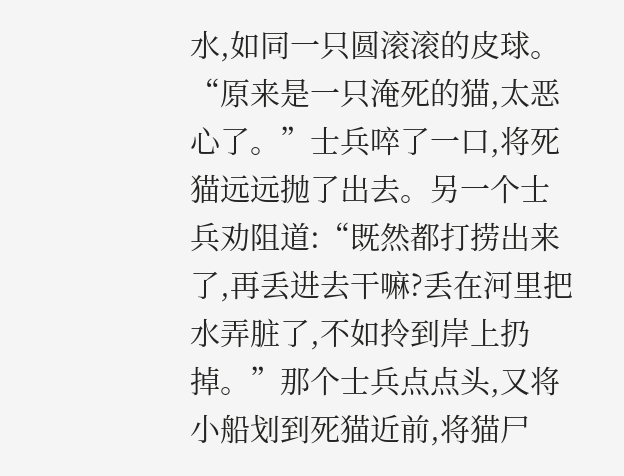水,如同一只圆滚滚的皮球。
“原来是一只淹死的猫,太恶心了。”士兵啐了一口,将死猫远远抛了出去。另一个士兵劝阻道:“既然都打捞出来了,再丢进去干嘛?丢在河里把水弄脏了,不如拎到岸上扔掉。”那个士兵点点头,又将小船划到死猫近前,将猫尸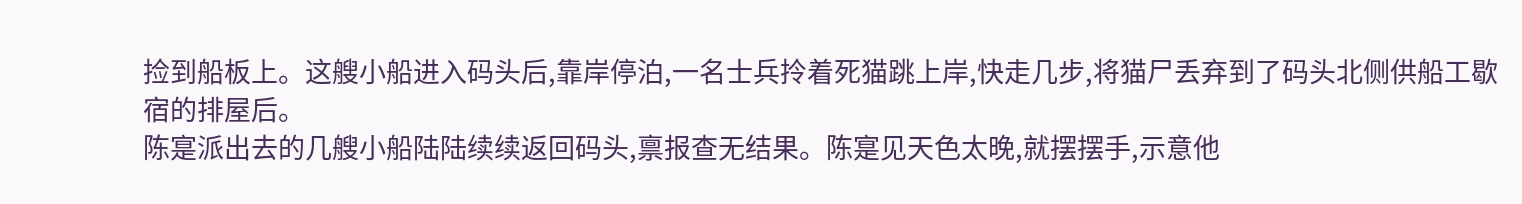捡到船板上。这艘小船进入码头后,靠岸停泊,一名士兵拎着死猫跳上岸,快走几步,将猫尸丢弃到了码头北侧供船工歇宿的排屋后。
陈寔派出去的几艘小船陆陆续续返回码头,禀报查无结果。陈寔见天色太晚,就摆摆手,示意他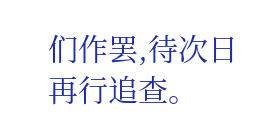们作罢,待次日再行追查。